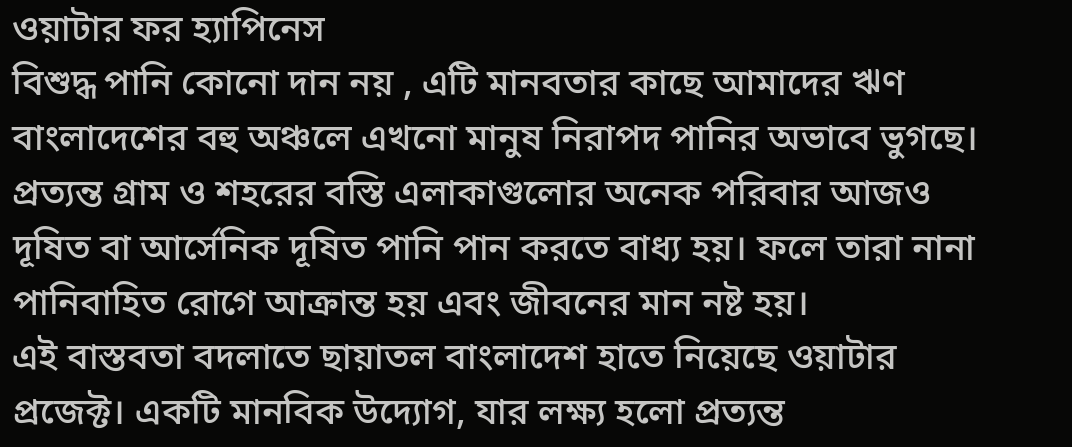ওয়াটার ফর হ্যাপিনেস
বিশুদ্ধ পানি কোনো দান নয় , এটি মানবতার কাছে আমাদের ঋণ
বাংলাদেশের বহু অঞ্চলে এখনো মানুষ নিরাপদ পানির অভাবে ভুগছে। প্রত্যন্ত গ্রাম ও শহরের বস্তি এলাকাগুলোর অনেক পরিবার আজও দূষিত বা আর্সেনিক দূষিত পানি পান করতে বাধ্য হয়। ফলে তারা নানা পানিবাহিত রোগে আক্রান্ত হয় এবং জীবনের মান নষ্ট হয়।
এই বাস্তবতা বদলাতে ছায়াতল বাংলাদেশ হাতে নিয়েছে ওয়াটার প্রজেক্ট। একটি মানবিক উদ্যোগ, যার লক্ষ্য হলো প্রত্যন্ত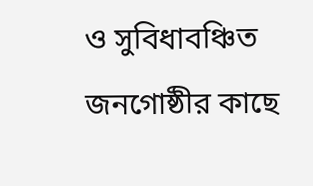ও সুবিধাবঞ্চিত জনগোষ্ঠীর কাছে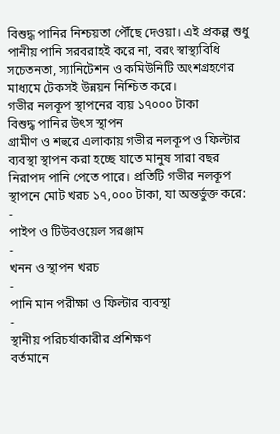বিশুদ্ধ পানির নিশ্চয়তা পৌঁছে দেওয়া। এই প্রকল্প শুধু পানীয় পানি সরবরাহই করে না, বরং স্বাস্থ্যবিধি সচেতনতা, স্যানিটেশন ও কমিউনিটি অংশগ্রহণের মাধ্যমে টেকসই উন্নয়ন নিশ্চিত করে।
গভীর নলকূপ স্থাপনের ব্যয় ১৭০০০ টাকা
বিশুদ্ধ পানির উৎস স্থাপন
গ্রামীণ ও শহুরে এলাকায় গভীর নলকূপ ও ফিল্টার ব্যবস্থা স্থাপন করা হচ্ছে যাতে মানুষ সারা বছর নিরাপদ পানি পেতে পারে। প্রতিটি গভীর নলকূপ স্থাপনে মোট খরচ ১৭,০০০ টাকা, যা অন্তর্ভুক্ত করে:
-
পাইপ ও টিউবওয়েল সরঞ্জাম
-
খনন ও স্থাপন খরচ
-
পানি মান পরীক্ষা ও ফিল্টার ব্যবস্থা
-
স্থানীয় পরিচর্যাকারীর প্রশিক্ষণ
বর্তমানে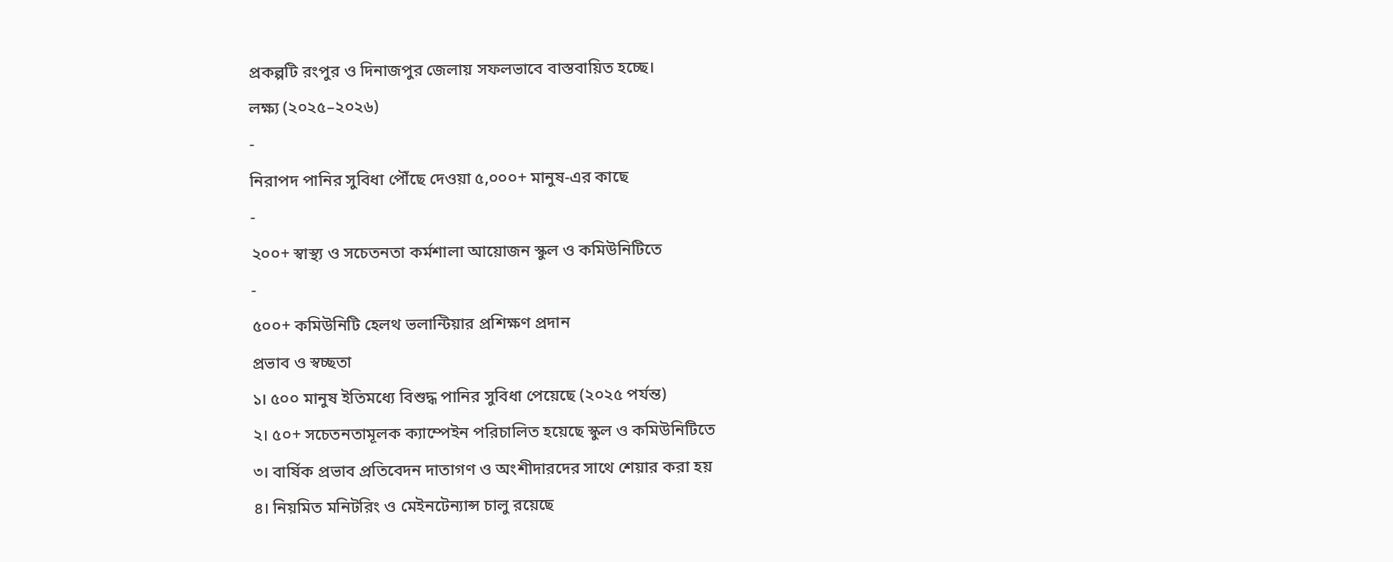প্রকল্পটি রংপুর ও দিনাজপুর জেলায় সফলভাবে বাস্তবায়িত হচ্ছে।
লক্ষ্য (২০২৫–২০২৬)
-
নিরাপদ পানির সুবিধা পৌঁছে দেওয়া ৫,০০০+ মানুষ-এর কাছে
-
২০০+ স্বাস্থ্য ও সচেতনতা কর্মশালা আয়োজন স্কুল ও কমিউনিটিতে
-
৫০০+ কমিউনিটি হেলথ ভলান্টিয়ার প্রশিক্ষণ প্রদান
প্রভাব ও স্বচ্ছতা
১। ৫০০ মানুষ ইতিমধ্যে বিশুদ্ধ পানির সুবিধা পেয়েছে (২০২৫ পর্যন্ত)
২। ৫০+ সচেতনতামূলক ক্যাম্পেইন পরিচালিত হয়েছে স্কুল ও কমিউনিটিতে
৩। বার্ষিক প্রভাব প্রতিবেদন দাতাগণ ও অংশীদারদের সাথে শেয়ার করা হয়
৪। নিয়মিত মনিটরিং ও মেইনটেন্যান্স চালু রয়েছে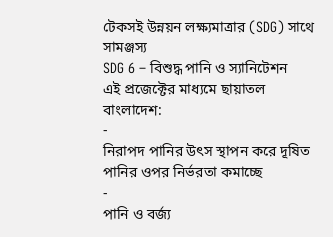টেকসই উন্নয়ন লক্ষ্যমাত্রার (SDG) সাথে সামঞ্জস্য
SDG 6 – বিশুদ্ধ পানি ও স্যানিটেশন
এই প্রজেক্টের মাধ্যমে ছায়াতল বাংলাদেশ:
-
নিরাপদ পানির উৎস স্থাপন করে দূষিত পানির ওপর নির্ভরতা কমাচ্ছে
-
পানি ও বর্জ্য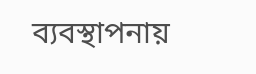ব্যবস্থাপনায়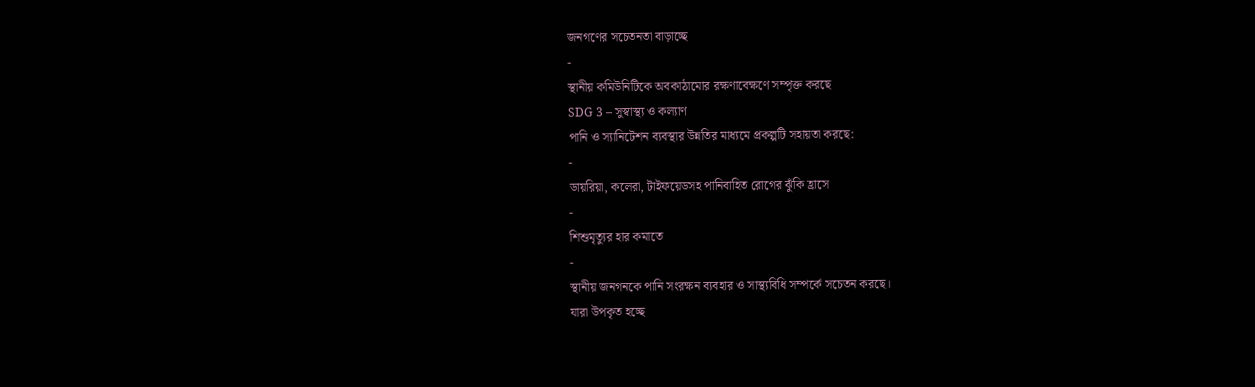জনগণের সচেতনতা বাড়াচ্ছে
-
স্থানীয় কমিউনিটিকে অবকাঠামোর রক্ষণাবেক্ষণে সম্পৃক্ত করছে
SDG 3 – সুস্বাস্থ্য ও কল্যাণ
পানি ও স্যানিটেশন ব্যবস্থার উন্নতির মাধ্যমে প্রকল্পটি সহায়তা করছে:
-
ডায়রিয়া, কলেরা, টাইফয়েডসহ পানিবাহিত রোগের ঝুঁকি হ্রাসে
-
শিশুমৃত্যুর হার কমাতে
-
স্থানীয় জনগনকে পানি সংরক্ষন ব্যবহার ও সাস্থ্যবিধি সম্পর্কে সচেতন করছে।
যারা উপকৃত হচ্ছে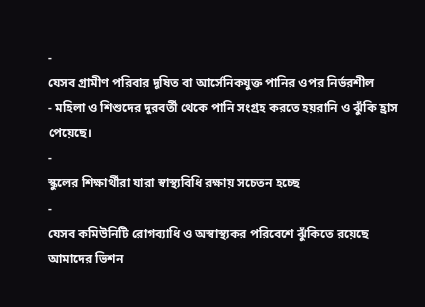-
যেসব গ্রামীণ পরিবার দূষিত বা আর্সেনিকযুক্ত পানির ওপর নির্ভরশীল
- মহিলা ও শিশুদের দুরবর্তী থেকে পানি সংগ্রহ করতে হয়রানি ও ঝুঁকি হ্রাস পেয়েছে।
-
স্কুলের শিক্ষার্থীরা যারা স্বাস্থ্যবিধি রক্ষায় সচেতন হচ্ছে
-
যেসব কমিউনিটি রোগব্যাধি ও অস্বাস্থ্যকর পরিবেশে ঝুঁকিতে রয়েছে
আমাদের ভিশন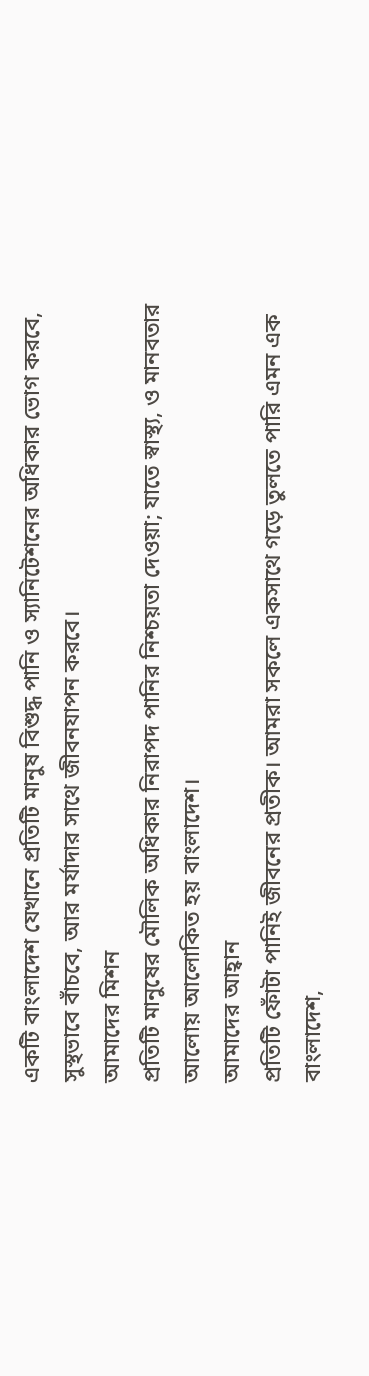একটি বাংলাদেশ যেখানে প্রতিটি মানুষ বিশুদ্ধ পানি ও স্যানিটেশনের অধিকার ভোগ করবে, সুস্থভাবে বাঁচবে, আর মর্যাদার সাথে জীবনযাপন করবে।
আমাদের মিশন
প্রতিটি মানুষের মৌলিক অধিকার নিরাপদ পানির নিশ্চয়তা দেওয়া; যাতে স্বাস্থ্য, ও মানবতার আলোয় আলোকিত হয় বাংলাদেশ।
আমাদের আহ্বান
প্রতিটি ফোঁটা পানিই জীবনের প্রতীক। আমরা সকলে একসাথে গড়ে তুলতে পারি এমন এক বাংলাদেশ,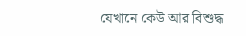যেখানে কেউ আর বিশুদ্ধ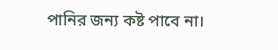পানির জন্য কষ্ট পাবে না।